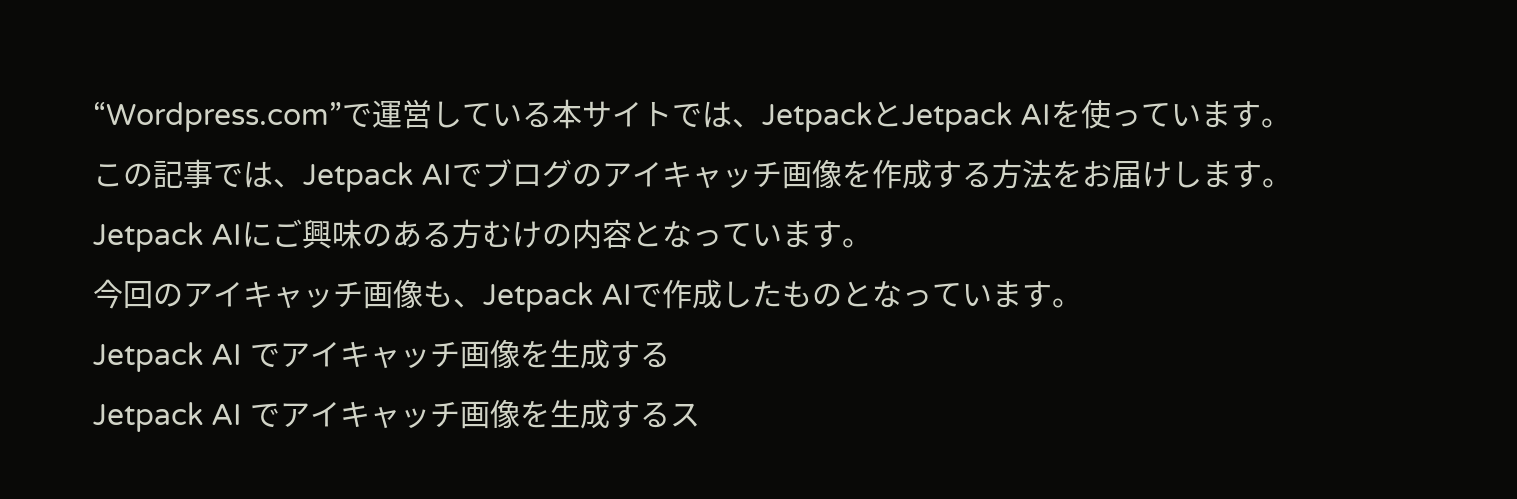“Wordpress.com”で運営している本サイトでは、JetpackとJetpack AIを使っています。
この記事では、Jetpack AIでブログのアイキャッチ画像を作成する方法をお届けします。
Jetpack AIにご興味のある方むけの内容となっています。
今回のアイキャッチ画像も、Jetpack AIで作成したものとなっています。
Jetpack AI でアイキャッチ画像を生成する
Jetpack AI でアイキャッチ画像を生成するス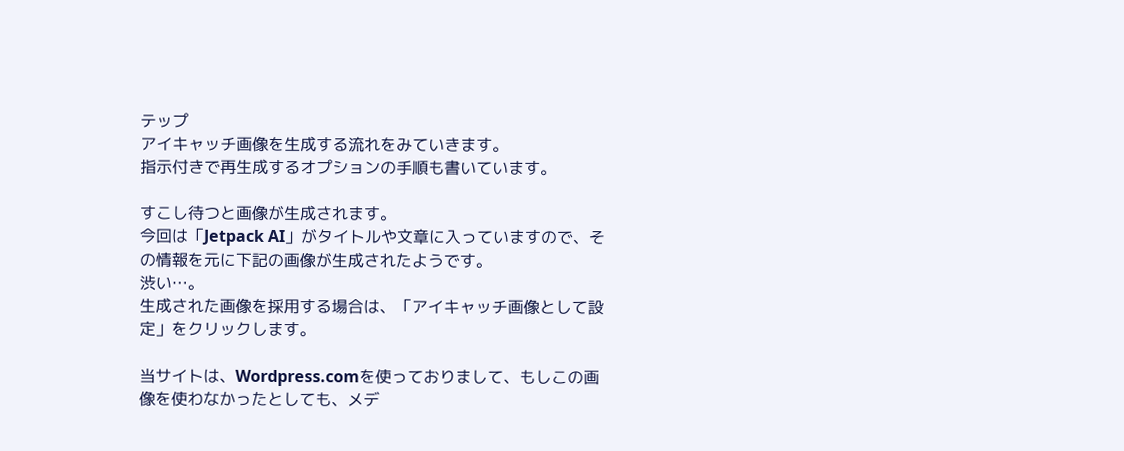テップ
アイキャッチ画像を生成する流れをみていきます。
指示付きで再生成するオプションの手順も書いています。

すこし待つと画像が生成されます。
今回は「Jetpack AI」がタイトルや文章に入っていますので、その情報を元に下記の画像が生成されたようです。
渋い…。
生成された画像を採用する場合は、「アイキャッチ画像として設定」をクリックします。

当サイトは、Wordpress.comを使っておりまして、もしこの画像を使わなかったとしても、メデ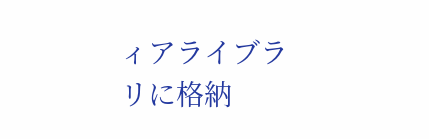ィアライブラリに格納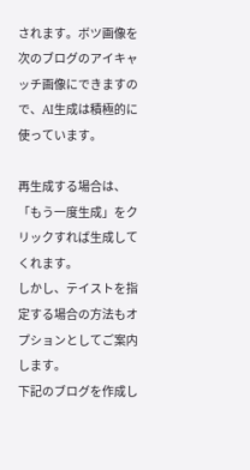されます。ボツ画像を次のブログのアイキャッチ画像にできますので、AI生成は積極的に使っています。

再生成する場合は、「もう一度生成」をクリックすれば生成してくれます。
しかし、テイストを指定する場合の方法もオプションとしてご案内します。
下記のブログを作成し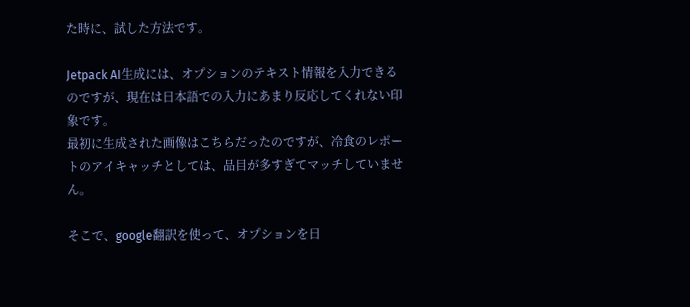た時に、試した方法です。

Jetpack AI生成には、オプションのテキスト情報を入力できるのですが、現在は日本語での入力にあまり反応してくれない印象です。
最初に生成された画像はこちらだったのですが、冷食のレポートのアイキャッチとしては、品目が多すぎてマッチしていません。

そこで、google翻訳を使って、オプションを日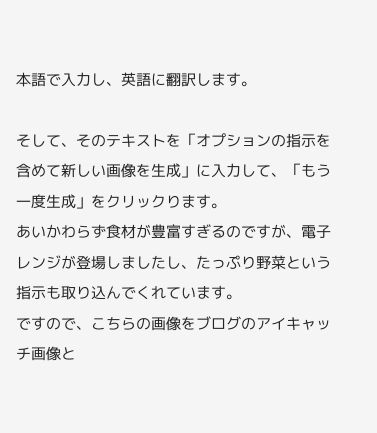本語で入力し、英語に翻訳します。

そして、そのテキストを「オプションの指示を含めて新しい画像を生成」に入力して、「もう一度生成」をクリックります。
あいかわらず食材が豊富すぎるのですが、電子レンジが登場しましたし、たっぷり野菜という指示も取り込んでくれています。
ですので、こちらの画像をブログのアイキャッチ画像と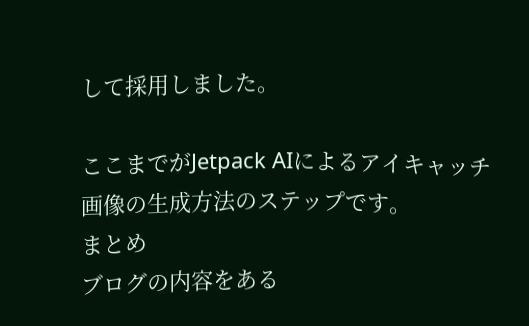して採用しました。

ここまでがJetpack AIによるアイキャッチ画像の生成方法のステップです。
まとめ
ブログの内容をある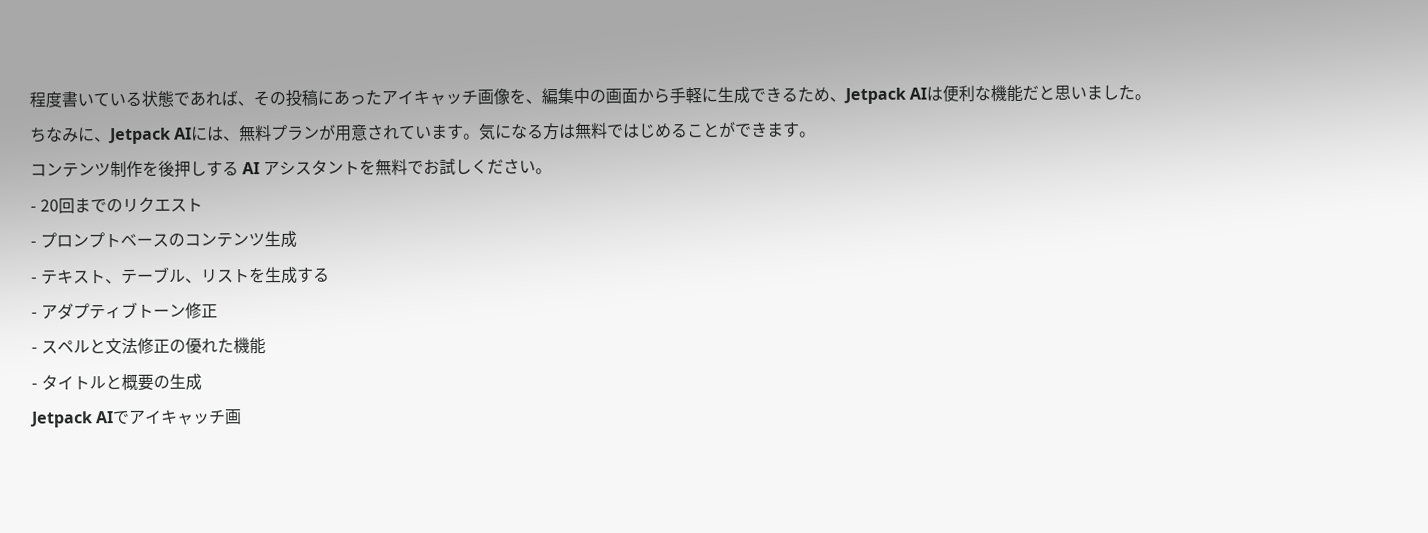程度書いている状態であれば、その投稿にあったアイキャッチ画像を、編集中の画面から手軽に生成できるため、Jetpack AIは便利な機能だと思いました。
ちなみに、Jetpack AIには、無料プランが用意されています。気になる方は無料ではじめることができます。
コンテンツ制作を後押しする AI アシスタントを無料でお試しください。
- 20回までのリクエスト
- プロンプトベースのコンテンツ生成
- テキスト、テーブル、リストを生成する
- アダプティブトーン修正
- スペルと文法修正の優れた機能
- タイトルと概要の生成
Jetpack AIでアイキャッチ画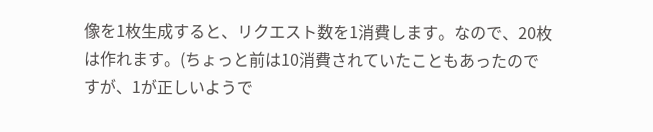像を1枚生成すると、リクエスト数を1消費します。なので、20枚は作れます。(ちょっと前は10消費されていたこともあったのですが、1が正しいようで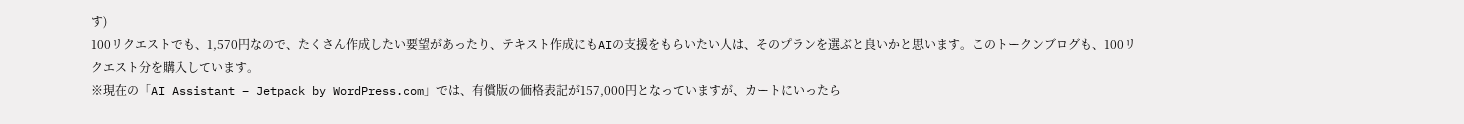す)
100リクエストでも、1,570円なので、たくさん作成したい要望があったり、テキスト作成にもAIの支援をもらいたい人は、そのプランを選ぶと良いかと思います。このトークンブログも、100リクエスト分を購入しています。
※現在の「AI Assistant – Jetpack by WordPress.com」では、有償版の価格表記が157,000円となっていますが、カートにいったら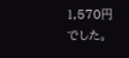1,570円でした。